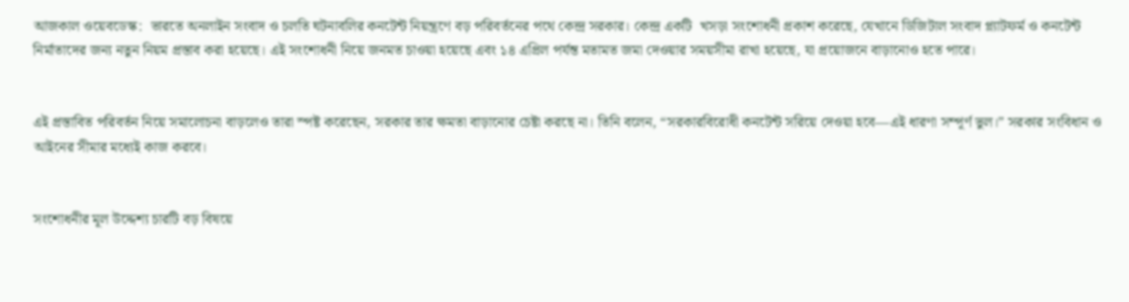আজকাল ওয়েবডেস্ক:  ভারতে অনলাইন সংবাদ ও চলতি ঘটনাবলির কনটেন্ট নিয়ন্ত্রণে বড় পরিবর্তনের পথে কেন্দ্র সরকার। কেন্দ্র একটি  খসড়া সংশোধনী প্রকাশ করেছে, যেখানে ডিজিটাল সংবাদ প্ল্যাটফর্ম ও কনটেন্ট নির্মাতাদের জন্য নতুন নিয়ম প্রস্তাব করা হয়েছে। এই সংশোধনী নিয়ে জনমত চাওয়া হয়েছে এবং ১৪ এপ্রিল পর্যন্ত মতামত জমা দেওয়ার সময়সীমা রাখা হয়েছে, যা প্রয়োজনে বাড়ানোও হতে পারে।


এই প্রস্তাবিত পরিবর্তন নিয়ে সমালোচনা বাড়লেও তারা স্পষ্ট করেছেন, সরকার তার ক্ষমতা বাড়ানোর চেষ্টা করছে না। তিনি বলেন, “সরকারবিরোধী কনটেন্ট সরিয়ে দেওয়া হবে—এই ধারণা সম্পূর্ণ ভুল।” সরকার সংবিধান ও আইনের সীমার মধ্যেই কাজ করবে।


সংশোধনীর মূল উদ্দেশ্য চারটি বড় বিষয়ে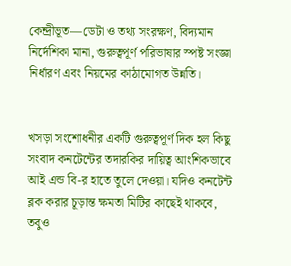কেন্দ্রীভূত—ডেটা ও তথ্য সংরক্ষণ, বিদ্যমান নির্দেশিকা মানা, গুরুত্বপূর্ণ পরিভাষার স্পষ্ট সংজ্ঞা নির্ধারণ এবং নিয়মের কাঠামোগত উন্নতি।


খসড়া সংশোধনীর একটি গুরুত্বপূর্ণ দিক হল কিছু সংবাদ কনটেন্টের তদারকির দায়িত্ব আংশিকভাবে আই এন্ড বি-র হাতে তুলে দেওয়া। যদিও কনটেন্ট ব্লক করার চূড়ান্ত ক্ষমতা মিটির কাছেই থাকবে, তবুও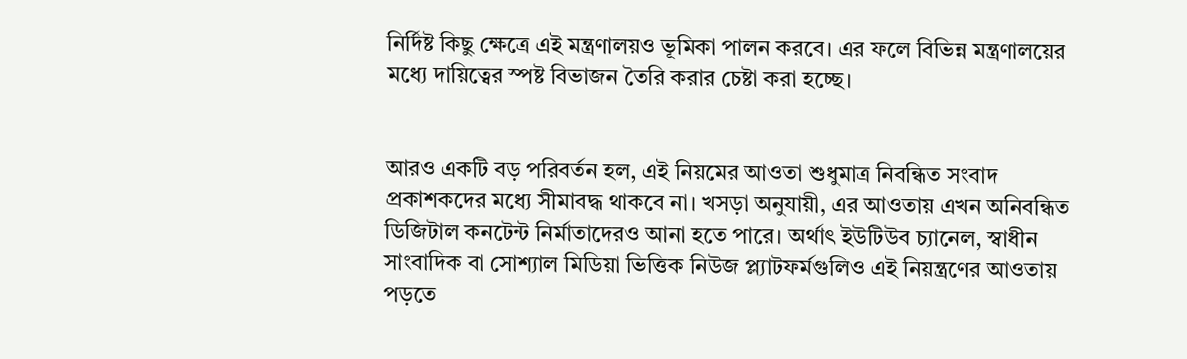নির্দিষ্ট কিছু ক্ষেত্রে এই মন্ত্রণালয়ও ভূমিকা পালন করবে। এর ফলে বিভিন্ন মন্ত্রণালয়ের মধ্যে দায়িত্বের স্পষ্ট বিভাজন তৈরি করার চেষ্টা করা হচ্ছে।


আরও একটি বড় পরিবর্তন হল, এই নিয়মের আওতা শুধুমাত্র নিবন্ধিত সংবাদ প্রকাশকদের মধ্যে সীমাবদ্ধ থাকবে না। খসড়া অনুযায়ী, এর আওতায় এখন অনিবন্ধিত ডিজিটাল কনটেন্ট নির্মাতাদেরও আনা হতে পারে। অর্থাৎ ইউটিউব চ্যানেল, স্বাধীন সাংবাদিক বা সোশ্যাল মিডিয়া ভিত্তিক নিউজ প্ল্যাটফর্মগুলিও এই নিয়ন্ত্রণের আওতায় পড়তে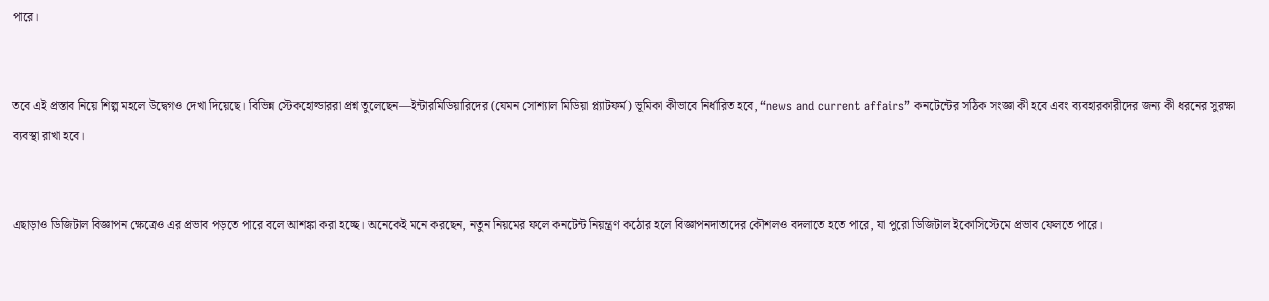পারে।


তবে এই প্রস্তাব নিয়ে শিল্প মহলে উদ্বেগও দেখা দিয়েছে। বিভিন্ন স্টেকহোল্ডাররা প্রশ্ন তুলেছেন—ইন্টারমিডিয়ারিদের (যেমন সোশ্যাল মিডিয়া প্ল্যাটফর্ম) ভূমিকা কীভাবে নির্ধারিত হবে, “news and current affairs” কনটেন্টের সঠিক সংজ্ঞা কী হবে এবং ব্যবহারকারীদের জন্য কী ধরনের সুরক্ষা ব্যবস্থা রাখা হবে।


এছাড়াও ডিজিটাল বিজ্ঞাপন ক্ষেত্রেও এর প্রভাব পড়তে পারে বলে আশঙ্কা করা হচ্ছে। অনেকেই মনে করছেন, নতুন নিয়মের ফলে কনটেন্ট নিয়ন্ত্রণ কঠোর হলে বিজ্ঞাপনদাতাদের কৌশলও বদলাতে হতে পারে, যা পুরো ডিজিটাল ইকোসিস্টেমে প্রভাব ফেলতে পারে।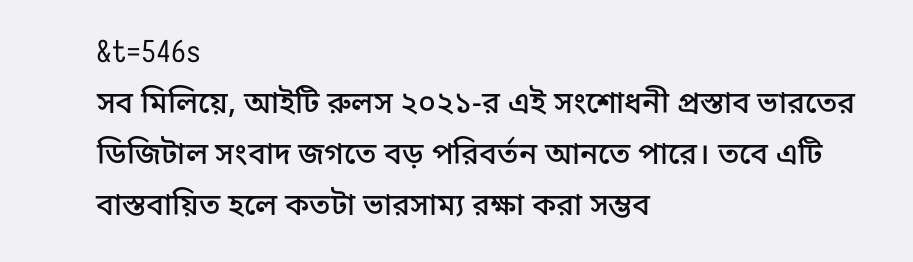&t=546s
সব মিলিয়ে, আইটি রুলস ২০২১-র এই সংশোধনী প্রস্তাব ভারতের ডিজিটাল সংবাদ জগতে বড় পরিবর্তন আনতে পারে। তবে এটি বাস্তবায়িত হলে কতটা ভারসাম্য রক্ষা করা সম্ভব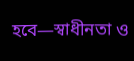হবে—স্বাধীনতা ও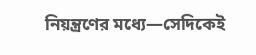নিয়ন্ত্রণের মধ্যে—সেদিকেই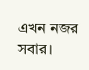এখন নজর সবার।